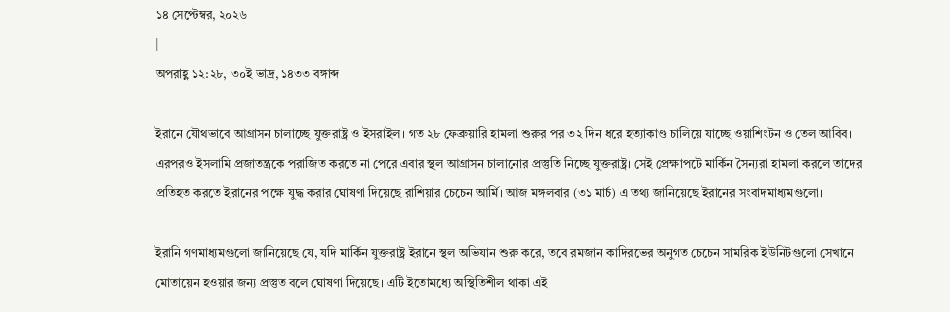১৪ সেপ্টেম্বর, ২০২৬
|
অপরাহ্ণ ১২:২৮, ৩০ই ভাদ্র, ১৪৩৩ বঙ্গাব্দ

ইরানে যৌথভাবে আগ্রাসন চালাচ্ছে যুক্তরাষ্ট্র ও ইসরাইল। গত ২৮ ফেব্রুয়ারি হামলা শুরুর পর ৩২ দিন ধরে হত্যাকাণ্ড চালিয়ে যাচ্ছে ওয়াশিংটন ও তেল আবিব। এরপরও ইসলামি প্রজাতন্ত্রকে পরাজিত করতে না পেরে এবার স্থল আগ্রাসন চালানোর প্রস্তুতি নিচ্ছে যুক্তরাষ্ট্র। সেই প্রেক্ষাপটে মার্কিন সৈন্যরা হামলা করলে তাদের প্রতিহত করতে ইরানের পক্ষে যুদ্ধ করার ঘোষণা দিয়েছে রাশিয়ার চেচেন আর্মি। আজ মঙ্গলবার (৩১ মার্চ) এ তথ্য জানিয়েছে ইরানের সংবাদমাধ্যমগুলো।

ইরানি গণমাধ্যমগুলো জানিয়েছে যে, যদি মার্কিন যুক্তরাষ্ট্র ইরানে স্থল অভিযান শুরু করে, তবে রমজান কাদিরভের অনুগত চেচেন সামরিক ইউনিটগুলো সেখানে মোতায়েন হওয়ার জন্য প্রস্তুত বলে ঘোষণা দিয়েছে। এটি ইতোমধ্যে অস্থিতিশীল থাকা এই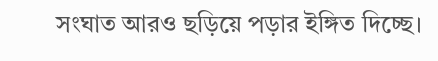সংঘাত আরও ছড়িয়ে পড়ার ইঙ্গিত দিচ্ছে।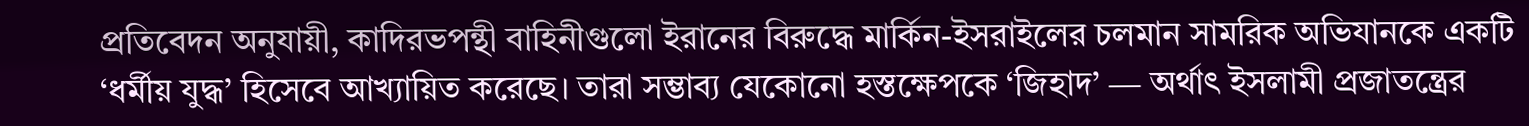প্রতিবেদন অনুযায়ী, কাদিরভপন্থী বাহিনীগুলো ইরানের বিরুদ্ধে মার্কিন-ইসরাইলের চলমান সামরিক অভিযানকে একটি ‘ধর্মীয় যুদ্ধ’ হিসেবে আখ্যায়িত করেছে। তারা সম্ভাব্য যেকোনো হস্তক্ষেপকে ‘জিহাদ’ — অর্থাৎ ইসলামী প্রজাতন্ত্রের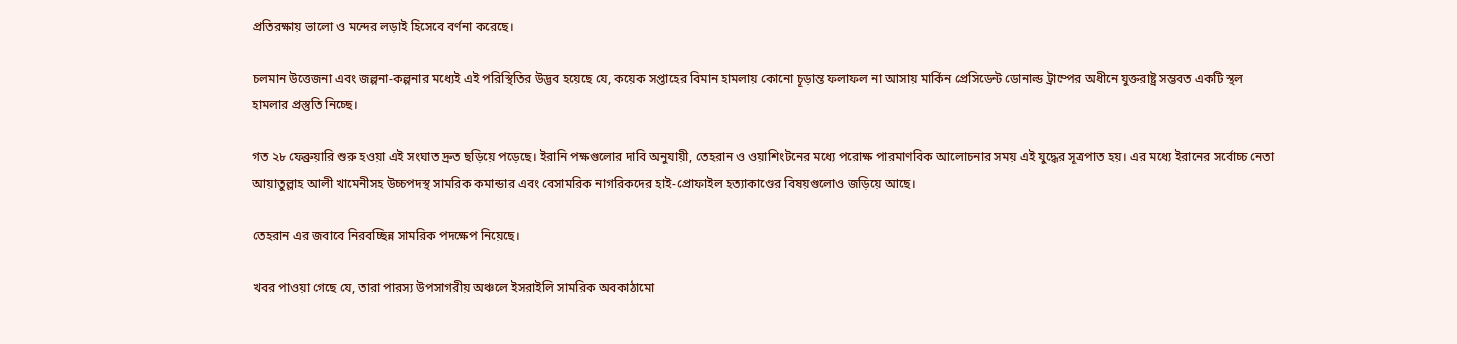প্রতিরক্ষায় ভালো ও মন্দের লড়াই হিসেবে বর্ণনা করেছে।

চলমান উত্তেজনা এবং জল্পনা-কল্পনার মধ্যেই এই পরিস্থিতির উদ্ভব হয়েছে যে, কয়েক সপ্তাহের বিমান হামলায় কোনো চূড়ান্ত ফলাফল না আসায় মার্কিন প্রেসিডেন্ট ডোনাল্ড ট্রাম্পের অধীনে যুক্তরাষ্ট্র সম্ভবত একটি স্থল হামলার প্রস্তুতি নিচ্ছে।

গত ২৮ ফেব্রুয়ারি শুরু হওয়া এই সংঘাত দ্রুত ছড়িয়ে পড়েছে। ইরানি পক্ষগুলোর দাবি অনুযায়ী, তেহরান ও ওয়াশিংটনের মধ্যে পরোক্ষ পারমাণবিক আলোচনার সময় এই যুদ্ধের সূত্রপাত হয়। এর মধ্যে ইরানের সর্বোচ্চ নেতা আয়াতুল্লাহ আলী খামেনীসহ উচ্চপদস্থ সামরিক কমান্ডার এবং বেসামরিক নাগরিকদের হাই-প্রোফাইল হত্যাকাণ্ডের বিষয়গুলোও জড়িয়ে আছে।

তেহরান এর জবাবে নিরবচ্ছিন্ন সামরিক পদক্ষেপ নিয়েছে।

খবর পাওয়া গেছে যে, তারা পারস্য উপসাগরীয় অঞ্চলে ইসরাইলি সামরিক অবকাঠামো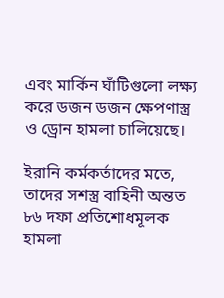এবং মার্কিন ঘাঁটিগুলো লক্ষ্য করে ডজন ডজন ক্ষেপণাস্ত্র ও ড্রোন হামলা চালিয়েছে।

ইরানি কর্মকর্তাদের মতে, তাদের সশস্ত্র বাহিনী অন্তত ৮৬ দফা প্রতিশোধমূলক হামলা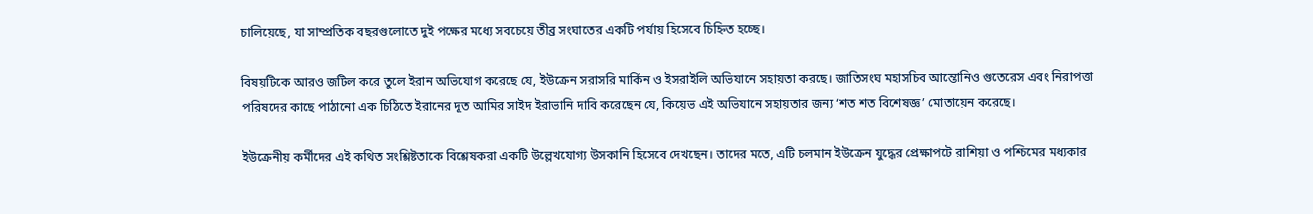চালিয়েছে, যা সাম্প্রতিক বছরগুলোতে দুই পক্ষের মধ্যে সবচেয়ে তীব্র সংঘাতের একটি পর্যায় হিসেবে চিহ্নিত হচ্ছে।

বিষয়টিকে আরও জটিল করে তুলে ইরান অভিযোগ করেছে যে, ইউক্রেন সরাসরি মার্কিন ও ইসরাইলি অভিযানে সহায়তা করছে। জাতিসংঘ মহাসচিব আন্তোনিও গুতেরেস এবং নিরাপত্তা পরিষদের কাছে পাঠানো এক চিঠিতে ইরানের দূত আমির সাইদ ইরাভানি দাবি করেছেন যে, কিয়েভ এই অভিযানে সহায়তার জন্য ‘শত শত বিশেষজ্ঞ’ মোতায়েন করেছে।

ইউক্রেনীয় কর্মীদের এই কথিত সংশ্লিষ্টতাকে বিশ্লেষকরা একটি উল্লেখযোগ্য উসকানি হিসেবে দেখছেন। তাদের মতে, এটি চলমান ইউক্রেন যুদ্ধের প্রেক্ষাপটে রাশিয়া ও পশ্চিমের মধ্যকার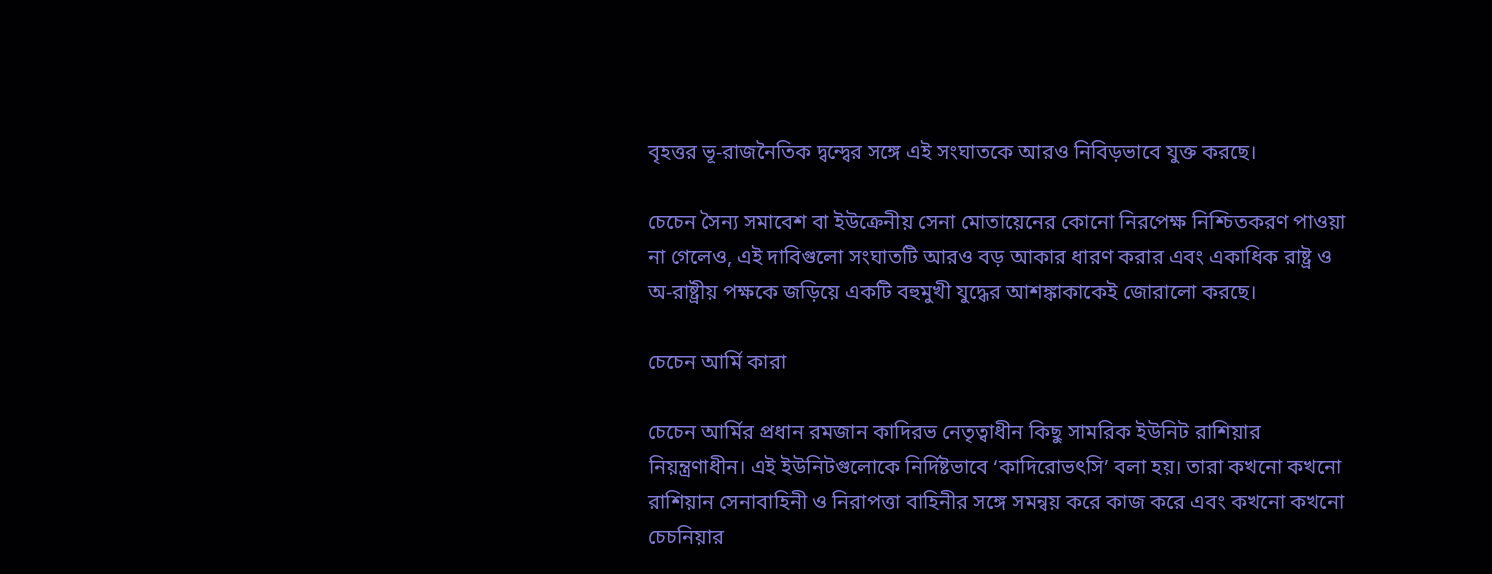বৃহত্তর ভূ-রাজনৈতিক দ্বন্দ্বের সঙ্গে এই সংঘাতকে আরও নিবিড়ভাবে যুক্ত করছে।

চেচেন সৈন্য সমাবেশ বা ইউক্রেনীয় সেনা মোতায়েনের কোনো নিরপেক্ষ নিশ্চিতকরণ পাওয়া না গেলেও, এই দাবিগুলো সংঘাতটি আরও বড় আকার ধারণ করার এবং একাধিক রাষ্ট্র ও অ-রাষ্ট্রীয় পক্ষকে জড়িয়ে একটি বহুমুখী যুদ্ধের আশঙ্কাকাকেই জোরালো করছে।

চেচেন আর্মি কারা

চেচেন আর্মির প্রধান রমজান কাদিরভ নেতৃত্বাধীন কিছু সামরিক ইউনিট রাশিয়ার নিয়ন্ত্রণাধীন। এই ইউনিটগুলোকে নির্দিষ্টভাবে ‘কাদিরোভৎসি’ বলা হয়। তারা কখনো কখনো রাশিয়ান সেনাবাহিনী ও নিরাপত্তা বাহিনীর সঙ্গে সমন্বয় করে কাজ করে এবং কখনো কখনো চেচনিয়ার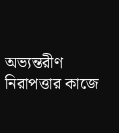অভ্যন্তরীণ নিরাপত্তার কাজে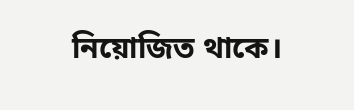নিয়োজিত থাকে।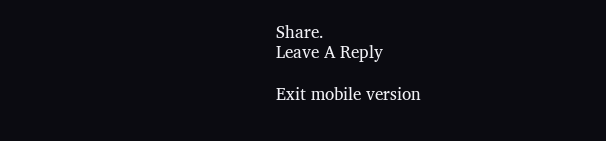Share.
Leave A Reply

Exit mobile version